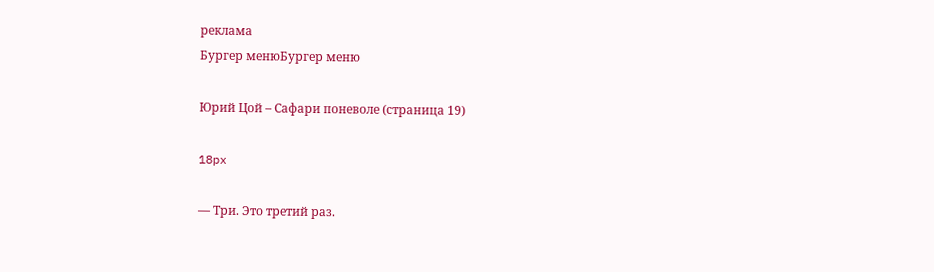реклама
Бургер менюБургер меню

Юрий Цой – Сафари поневоле (страница 19)

18px

— Три. Это третий раз.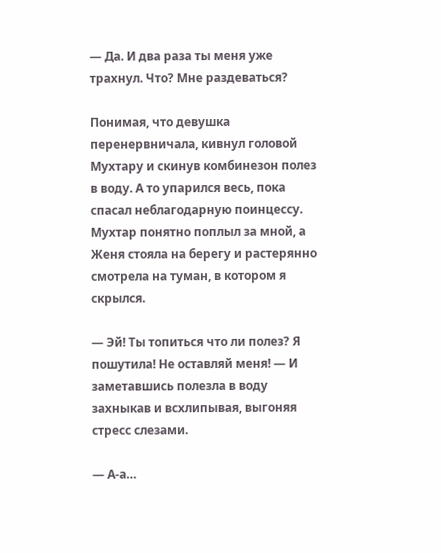— Да. И два раза ты меня уже трахнул. Что? Мне раздеваться?

Понимая, что девушка перенервничала, кивнул головой Мухтару и скинув комбинезон полез в воду. А то упарился весь, пока спасал неблагодарную поинцессу. Мухтар понятно поплыл за мной, а Женя стояла на берегу и растерянно смотрела на туман, в котором я скрылся.

— Эй! Ты топиться что ли полез? Я пошутила! Не оставляй меня! — И заметавшись полезла в воду захныкав и всхлипывая, выгоняя стресс слезами.

— А-а…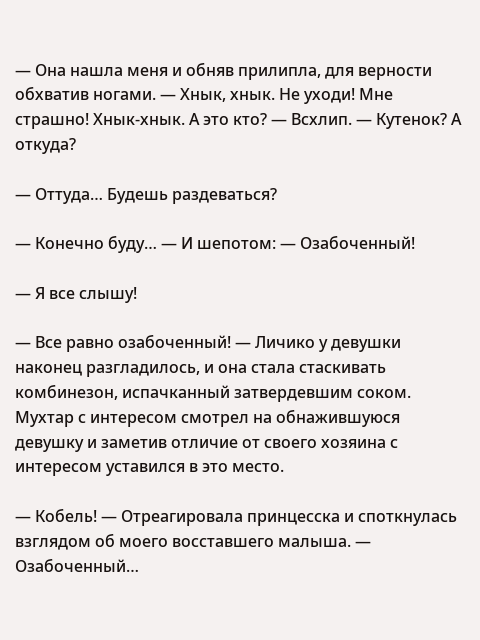— Она нашла меня и обняв прилипла, для верности обхватив ногами. — Хнык, хнык. Не уходи! Мне страшно! Хнык-хнык. А это кто? — Всхлип. — Кутенок? А откуда?

— Оттуда… Будешь раздеваться?

— Конечно буду… — И шепотом: — Озабоченный!

— Я все слышу!

— Все равно озабоченный! — Личико у девушки наконец разгладилось, и она стала стаскивать комбинезон, испачканный затвердевшим соком. Мухтар с интересом смотрел на обнажившуюся девушку и заметив отличие от своего хозяина с интересом уставился в это место.

— Кобель! — Отреагировала принцесска и споткнулась взглядом об моего восставшего малыша. — Озабоченный…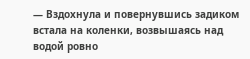— Вздохнула и повернувшись задиком встала на коленки, возвышаясь над водой ровно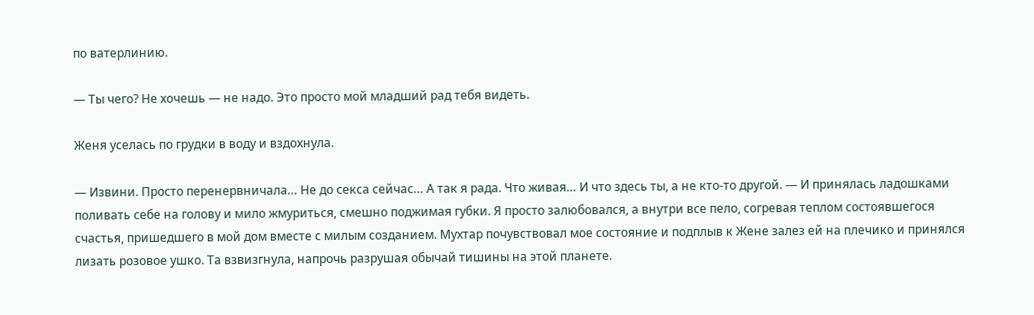по ватерлинию.

— Ты чего? Не хочешь — не надо. Это просто мой младший рад тебя видеть.

Женя уселась по грудки в воду и вздохнула.

— Извини. Просто перенервничала… Не до секса сейчас… А так я рада. Что живая… И что здесь ты, а не кто-то другой. — И принялась ладошками поливать себе на голову и мило жмуриться, смешно поджимая губки. Я просто залюбовался, а внутри все пело, согревая теплом состоявшегося счастья, пришедшего в мой дом вместе с милым созданием. Мухтар почувствовал мое состояние и подплыв к Жене залез ей на плечико и принялся лизать розовое ушко. Та взвизгнула, напрочь разрушая обычай тишины на этой планете.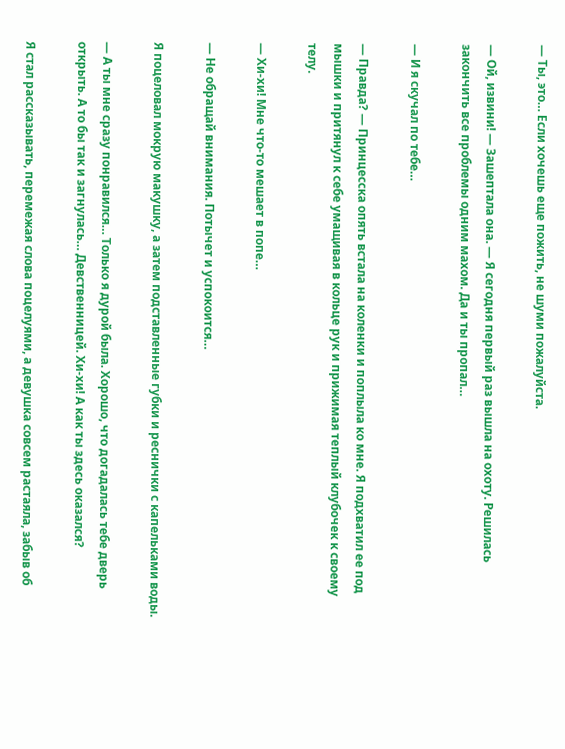— Ты, это… Если хочешь еще пожить, не шуми пожалуйста.

— Ой, извини! — Зашептала она. — Я сегодня первый раз вышла на охоту. Решилась закончить все проблемы одним махом. Да и ты пропал…

— И я скучал по тебе…

— Правда? — Принцесска опять встала на коленки и поплыла ко мне. Я подхватил ее под мышки и притянул к себе умащивая в кольце рук и прижимая теплый клубочек к своему телу.

— Хи-хи! Мне что-то мешает в попе…

— Не обращай внимания. Потычет и успокоится…

Я поцеловал мокрую макушку, а затем подставленные губки и реснички с капельками воды.

— А ты мне сразу понравился… Только я дурой была. Хорошо, что догадалась тебе дверь открыть. А то бы так и загнулась… Девственницей. Хи-хи! А как ты здесь оказался?

Я стал рассказывать, перемежая слова поцелуями, а девушка совсем растаяла, забыв об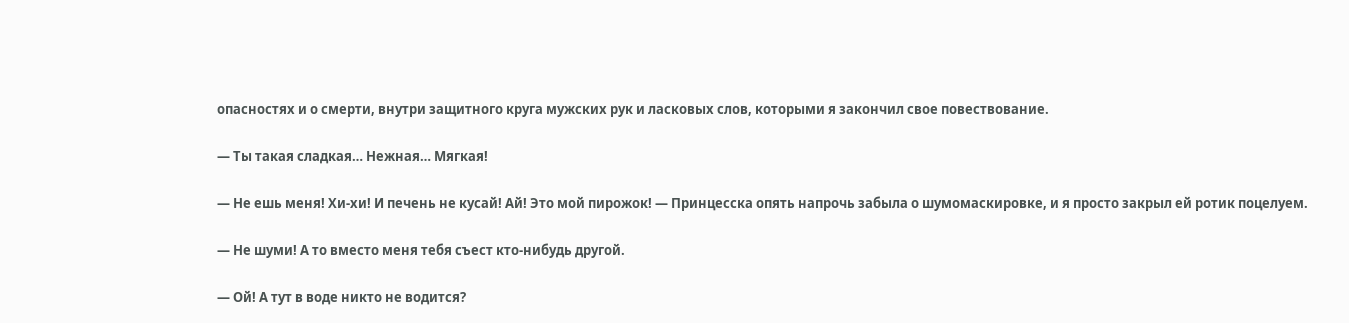опасностях и о смерти, внутри защитного круга мужских рук и ласковых слов, которыми я закончил свое повествование.

— Ты такая сладкая… Нежная… Мягкая!

— Не ешь меня! Хи-хи! И печень не кусай! Ай! Это мой пирожок! — Принцесска опять напрочь забыла о шумомаскировке, и я просто закрыл ей ротик поцелуем.

— Не шуми! А то вместо меня тебя съест кто-нибудь другой.

— Ой! А тут в воде никто не водится?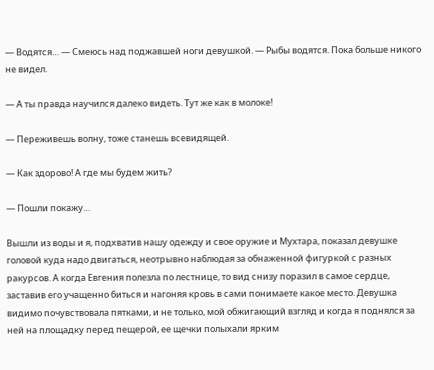— Водятся… — Смеюсь над поджавшей ноги девушкой. — Рыбы водятся. Пока больше никого не видел.

— А ты правда научился далеко видеть. Тут же как в молоке!

— Переживешь волну, тоже станешь всевидящей.

— Как здорово! А где мы будем жить?

— Пошли покажу…

Вышли из воды и я, подхватив нашу одежду и свое оружие и Мухтара, показал девушке головой куда надо двигаться, неотрывно наблюдая за обнаженной фигуркой с разных ракурсов. А когда Евгения полезла по лестнице, то вид снизу поразил в самое сердце, заставив его учащенно биться и нагоняя кровь в сами понимаете какое место. Девушка видимо почувствовала пятками, и не только, мой обжигающий взгляд и когда я поднялся за ней на площадку перед пещерой, ее щечки полыхали ярким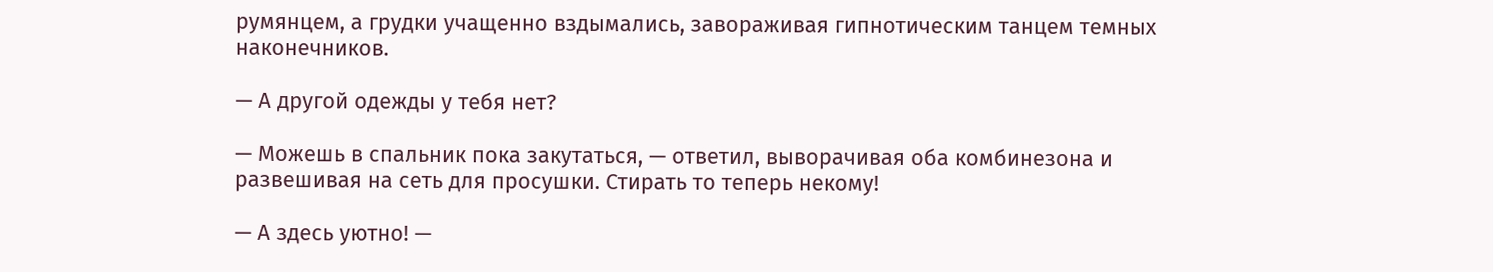румянцем, а грудки учащенно вздымались, завораживая гипнотическим танцем темных наконечников.

— А другой одежды у тебя нет?

— Можешь в спальник пока закутаться, — ответил, выворачивая оба комбинезона и развешивая на сеть для просушки. Стирать то теперь некому!

— А здесь уютно! —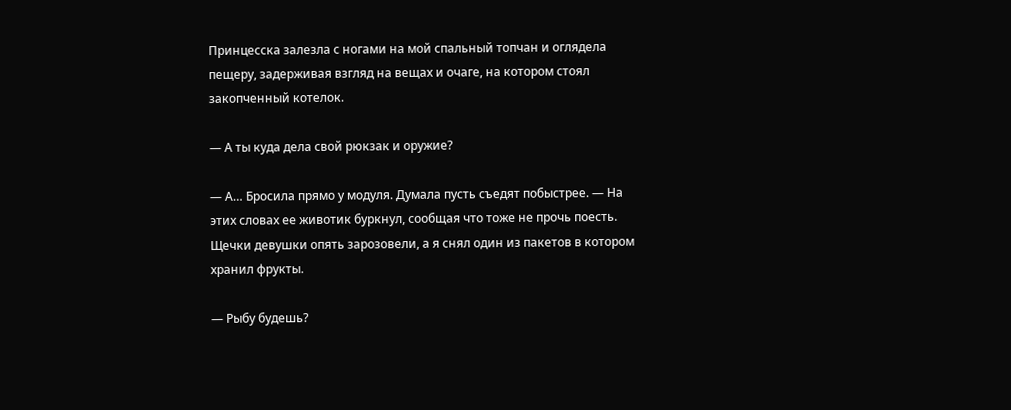Принцесска залезла с ногами на мой спальный топчан и оглядела пещеру, задерживая взгляд на вещах и очаге, на котором стоял закопченный котелок.

— А ты куда дела свой рюкзак и оружие?

— А… Бросила прямо у модуля. Думала пусть съедят побыстрее. — На этих словах ее животик буркнул, сообщая что тоже не прочь поесть. Щечки девушки опять зарозовели, а я снял один из пакетов в котором хранил фрукты.

— Рыбу будешь?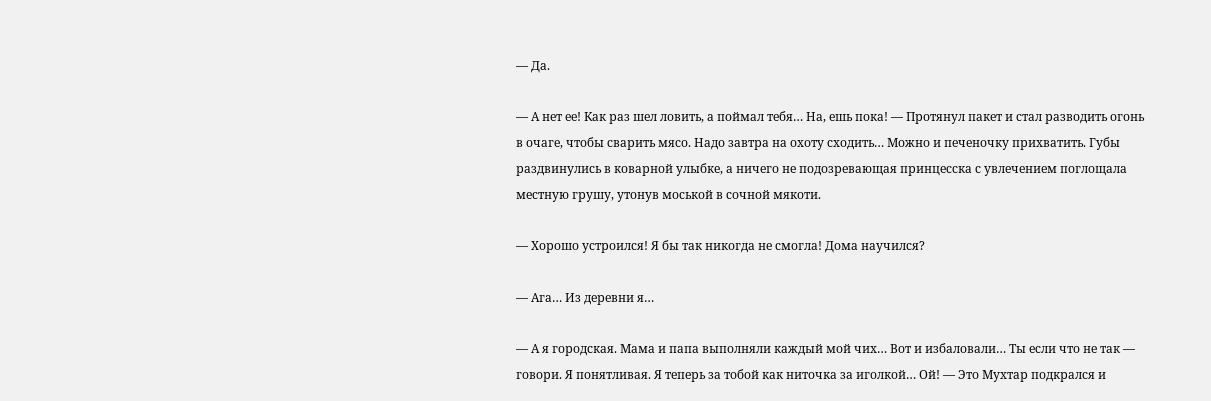— Да.

— А нет ее! Как раз шел ловить, а поймал тебя… На, ешь пока! — Протянул пакет и стал разводить огонь в очаге, чтобы сварить мясо. Надо завтра на охоту сходить… Можно и печеночку прихватить. Губы раздвинулись в коварной улыбке, а ничего не подозревающая принцесска с увлечением поглощала местную грушу, утонув моськой в сочной мякоти.

— Хорошо устроился! Я бы так никогда не смогла! Дома научился?

— Ага… Из деревни я…

— А я городская. Мама и папа выполняли каждый мой чих… Вот и избаловали… Ты если что не так — говори. Я понятливая. Я теперь за тобой как ниточка за иголкой… Ой! — Это Мухтар подкрался и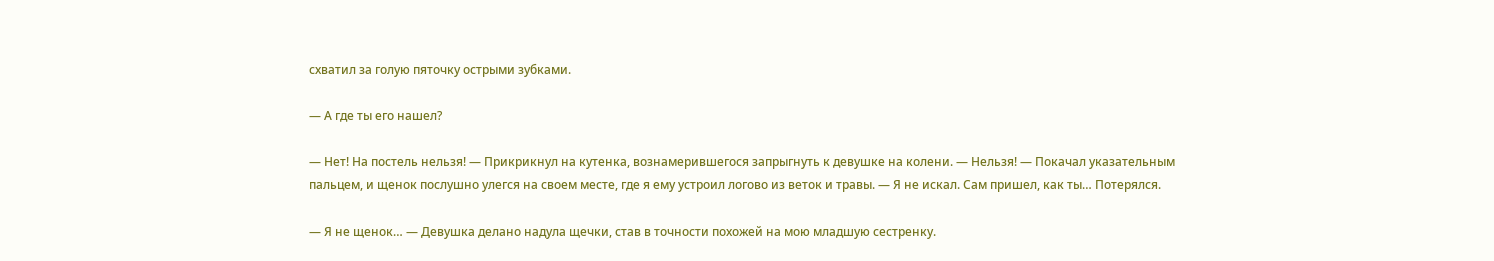схватил за голую пяточку острыми зубками.

— А где ты его нашел?

— Нет! На постель нельзя! — Прикрикнул на кутенка, вознамерившегося запрыгнуть к девушке на колени. — Нельзя! — Покачал указательным пальцем, и щенок послушно улегся на своем месте, где я ему устроил логово из веток и травы. — Я не искал. Сам пришел, как ты… Потерялся.

— Я не щенок… — Девушка делано надула щечки, став в точности похожей на мою младшую сестренку.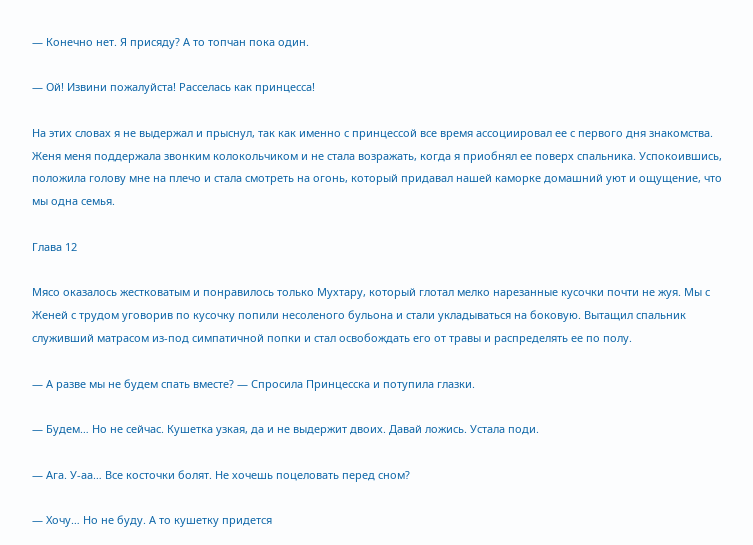— Конечно нет. Я присяду? А то топчан пока один.

— Ой! Извини пожалуйста! Расселась как принцесса!

На этих словах я не выдержал и прыснул, так как именно с принцессой все время ассоциировал ее с первого дня знакомства. Женя меня поддержала звонким колокольчиком и не стала возражать, когда я приобнял ее поверх спальника. Успокоившись, положила голову мне на плечо и стала смотреть на огонь, который придавал нашей каморке домашний уют и ощущение, что мы одна семья.

Глава 12

Мясо оказалось жестковатым и понравилось только Мухтару, который глотал мелко нарезанные кусочки почти не жуя. Мы с Женей с трудом уговорив по кусочку попили несоленого бульона и стали укладываться на боковую. Вытащил спальник служивший матрасом из-под симпатичной попки и стал освобождать его от травы и распределять ее по полу.

— А разве мы не будем спать вместе? — Спросила Принцесска и потупила глазки.

— Будем… Но не сейчас. Кушетка узкая, да и не выдержит двоих. Давай ложись. Устала поди.

— Ага. У-аа… Все косточки болят. Не хочешь поцеловать перед сном?

— Хочу… Но не буду. А то кушетку придется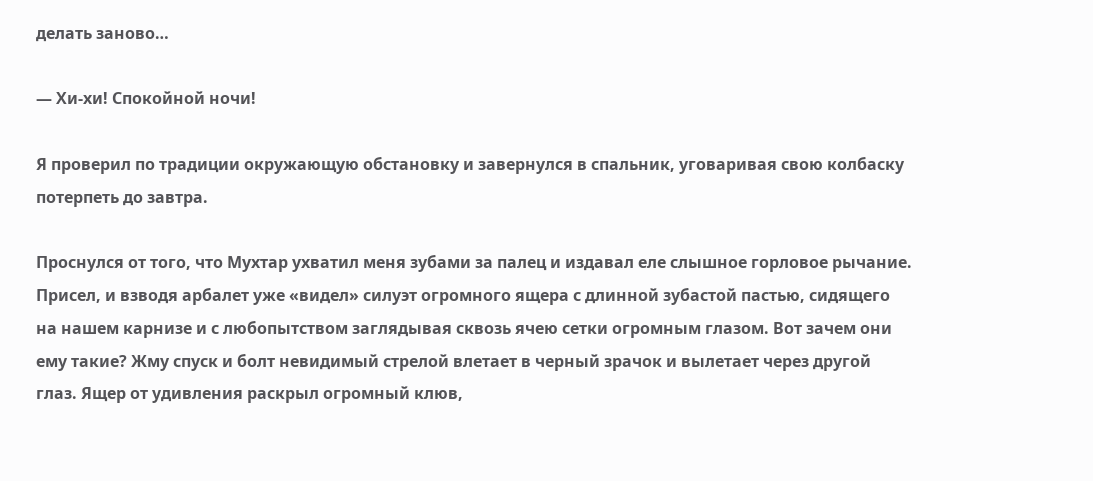делать заново…

— Хи-хи! Спокойной ночи!

Я проверил по традиции окружающую обстановку и завернулся в спальник, уговаривая свою колбаску потерпеть до завтра.

Проснулся от того, что Мухтар ухватил меня зубами за палец и издавал еле слышное горловое рычание. Присел, и взводя арбалет уже «видел» силуэт огромного ящера с длинной зубастой пастью, сидящего на нашем карнизе и с любопытством заглядывая сквозь ячею сетки огромным глазом. Вот зачем они ему такие? Жму спуск и болт невидимый стрелой влетает в черный зрачок и вылетает через другой глаз. Ящер от удивления раскрыл огромный клюв,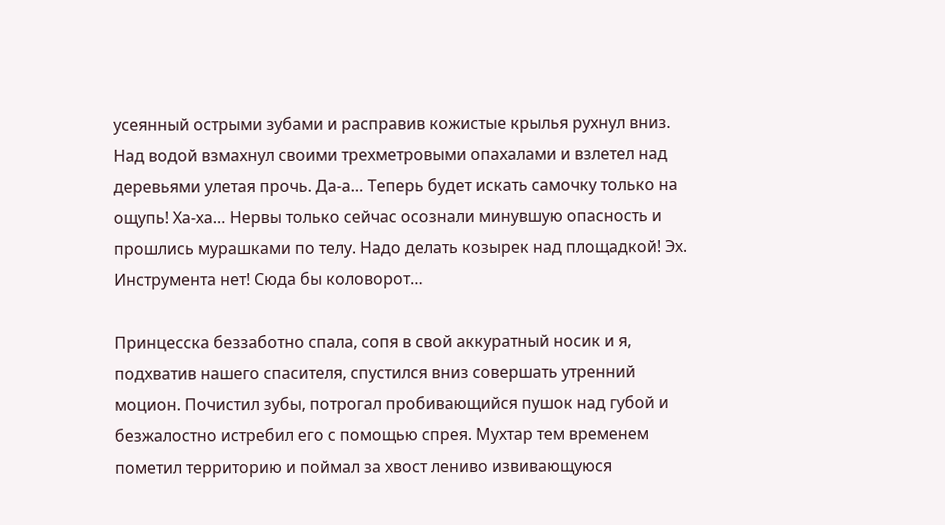усеянный острыми зубами и расправив кожистые крылья рухнул вниз. Над водой взмахнул своими трехметровыми опахалами и взлетел над деревьями улетая прочь. Да-а… Теперь будет искать самочку только на ощупь! Ха-ха… Нервы только сейчас осознали минувшую опасность и прошлись мурашками по телу. Надо делать козырек над площадкой! Эх. Инструмента нет! Сюда бы коловорот…

Принцесска беззаботно спала, сопя в свой аккуратный носик и я, подхватив нашего спасителя, спустился вниз совершать утренний моцион. Почистил зубы, потрогал пробивающийся пушок над губой и безжалостно истребил его с помощью спрея. Мухтар тем временем пометил территорию и поймал за хвост лениво извивающуюся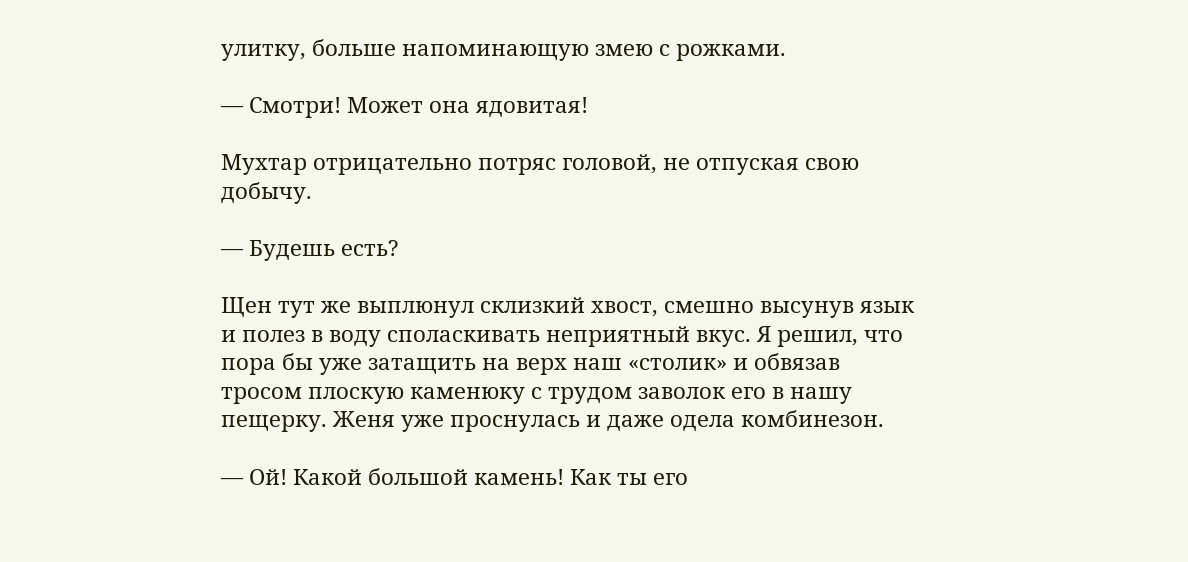улитку, больше напоминающую змею с рожками.

— Смотри! Может она ядовитая!

Мухтар отрицательно потряс головой, не отпуская свою добычу.

— Будешь есть?

Щен тут же выплюнул склизкий хвост, смешно высунув язык и полез в воду споласкивать неприятный вкус. Я решил, что пора бы уже затащить на верх наш «столик» и обвязав тросом плоскую каменюку с трудом заволок его в нашу пещерку. Женя уже проснулась и даже одела комбинезон.

— Ой! Какой большой камень! Как ты его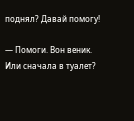поднял? Давай помогу!

— Помоги. Вон веник. Или сначала в туалет?